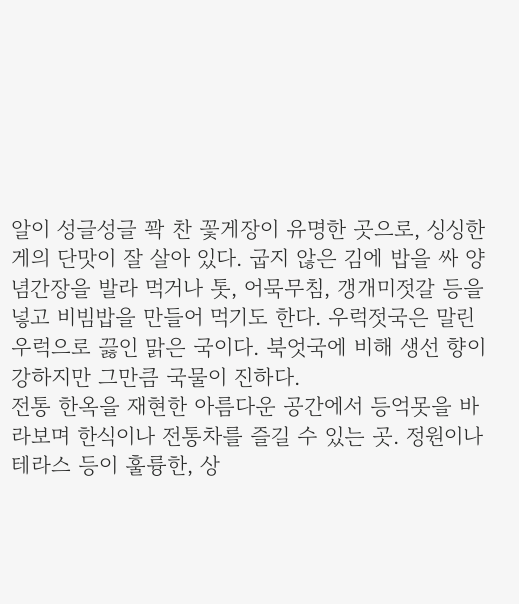알이 성글성글 꽉 찬 꽃게장이 유명한 곳으로, 싱싱한 게의 단맛이 잘 살아 있다. 굽지 않은 김에 밥을 싸 양념간장을 발라 먹거나 톳, 어묵무침, 갱개미젓갈 등을 넣고 비빔밥을 만들어 먹기도 한다. 우럭젓국은 말린 우럭으로 끓인 맑은 국이다. 북엇국에 비해 생선 향이 강하지만 그만큼 국물이 진하다.
전통 한옥을 재현한 아름다운 공간에서 등억못을 바라보며 한식이나 전통차를 즐길 수 있는 곳. 정원이나 테라스 등이 훌륭한, 상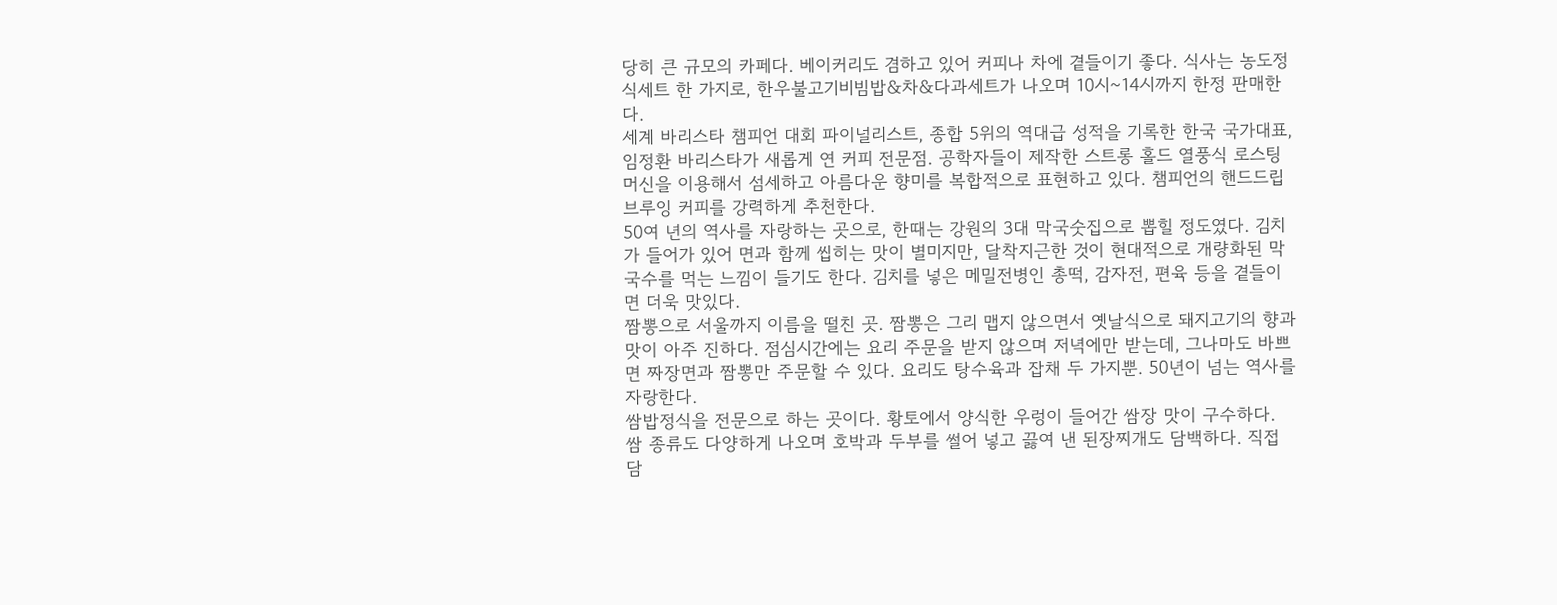당히 큰 규모의 카페다. 베이커리도 겸하고 있어 커피나 차에 곁들이기 좋다. 식사는 농도정식세트 한 가지로, 한우불고기비빔밥&차&다과세트가 나오며 10시~14시까지 한정 판매한다.
세계 바리스타 챔피언 대회 파이널리스트, 종합 5위의 역대급 성적을 기록한 한국 국가대표, 임정환 바리스타가 새롭게 연 커피 전문점. 공학자들이 제작한 스트롱 홀드 열풍식 로스팅 머신을 이용해서 섬세하고 아름다운 향미를 복합적으로 표현하고 있다. 챔피언의 핸드드립 브루잉 커피를 강력하게 추천한다.
50여 년의 역사를 자랑하는 곳으로, 한때는 강원의 3대 막국숫집으로 뽑힐 정도였다. 김치가 들어가 있어 면과 함께 씹히는 맛이 별미지만, 달착지근한 것이 현대적으로 개량화된 막국수를 먹는 느낌이 들기도 한다. 김치를 넣은 메밀전병인 총떡, 감자전, 편육 등을 곁들이면 더욱 맛있다.
짬뽕으로 서울까지 이름을 떨친 곳. 짬뽕은 그리 맵지 않으면서 옛날식으로 돼지고기의 향과 맛이 아주 진하다. 점심시간에는 요리 주문을 받지 않으며 저녁에만 받는데, 그나마도 바쁘면 짜장면과 짬뽕만 주문할 수 있다. 요리도 탕수육과 잡채 두 가지뿐. 50년이 넘는 역사를 자랑한다.
쌈밥정식을 전문으로 하는 곳이다. 황토에서 양식한 우렁이 들어간 쌈장 맛이 구수하다. 쌈 종류도 다양하게 나오며 호박과 두부를 썰어 넣고 끓여 낸 된장찌개도 담백하다. 직접 담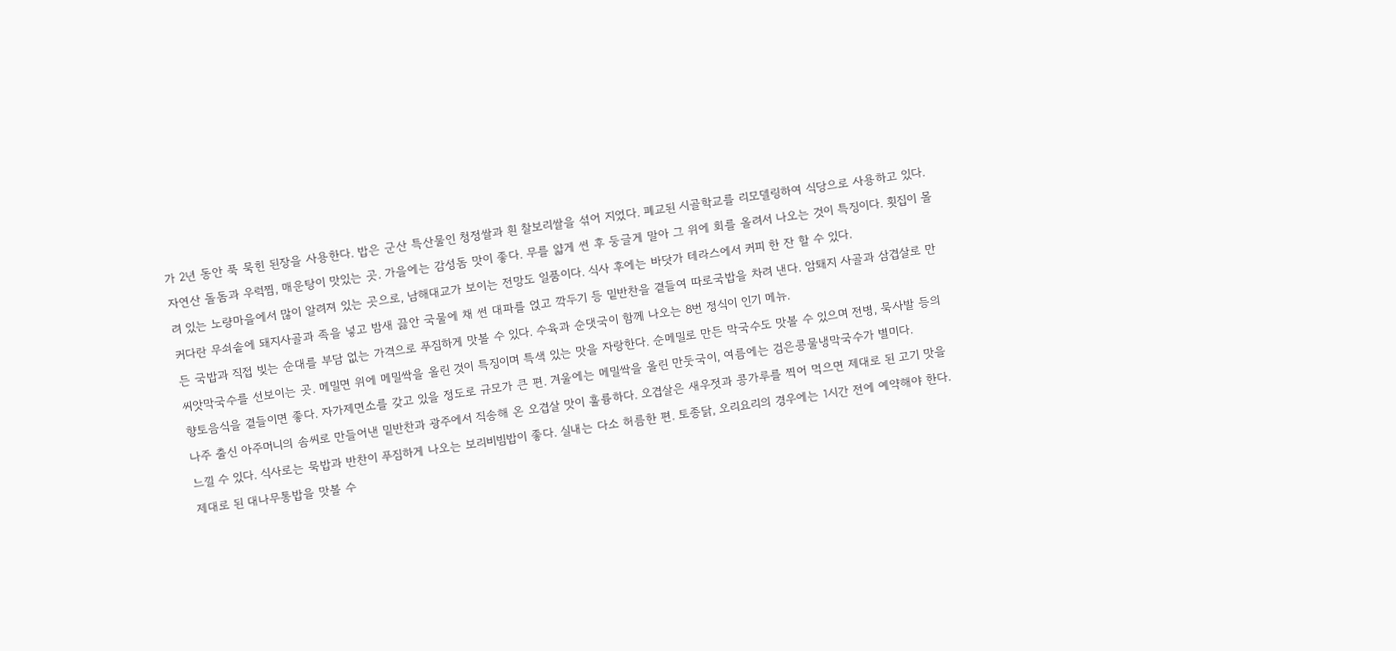가 2년 동안 푹 묵힌 된장을 사용한다. 밥은 군산 특산물인 청정쌀과 흰 찰보리쌀을 섞어 지었다. 폐교된 시골학교를 리모델링하여 식당으로 사용하고 있다.
자연산 돌돔과 우럭찜, 매운탕이 맛있는 곳. 가을에는 감성돔 맛이 좋다. 무를 얇게 썬 후 둥글게 말아 그 위에 회를 올려서 나오는 것이 특징이다. 횟집이 몰려 있는 노량마을에서 많이 알려져 있는 곳으로, 남해대교가 보이는 전망도 일품이다. 식사 후에는 바닷가 테라스에서 커피 한 잔 할 수 있다.
커다란 무쇠솥에 돼지사골과 족을 넣고 밤새 끓안 국물에 채 썬 대파를 얹고 깍두기 등 밑반찬을 곁들여 따로국밥을 차려 낸다. 암퇘지 사골과 삼겹살로 만든 국밥과 직접 빚는 순대를 부담 없는 가격으로 푸짐하게 맛볼 수 있다. 수육과 순댓국이 함께 나오는 8번 정식이 인기 메뉴.
씨앗막국수를 선보이는 곳. 메밀면 위에 메밀싹을 올린 것이 특징이며 특색 있는 맛을 자랑한다. 순메밀로 만든 막국수도 맛볼 수 있으며 전병, 묵사발 등의 향토음식을 곁들이면 좋다. 자가제면소를 갖고 있을 정도로 규모가 큰 편. 겨울에는 메밀싹을 올린 만둣국이, 여름에는 검은콩물냉막국수가 별미다.
나주 출신 아주머니의 솜씨로 만들어낸 밑반찬과 광주에서 직송해 온 오겹살 맛이 훌륭하다. 오겹살은 새우젓과 콩가루를 찍어 먹으면 제대로 된 고기 맛을 느낄 수 있다. 식사로는 묵밥과 반찬이 푸짐하게 나오는 보리비빔밥이 좋다. 실내는 다소 허름한 편. 토종닭, 오리요리의 경우에는 1시간 전에 예약해야 한다.
제대로 된 대나무통밥을 맛볼 수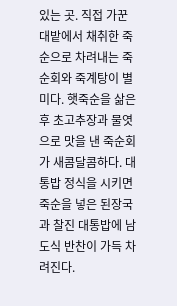있는 곳. 직접 가꾼 대밭에서 채취한 죽순으로 차려내는 죽순회와 죽계탕이 별미다. 햇죽순을 삶은 후 초고추장과 물엿으로 맛을 낸 죽순회가 새콤달콤하다. 대통밥 정식을 시키면 죽순을 넣은 된장국과 찰진 대통밥에 남도식 반찬이 가득 차려진다.